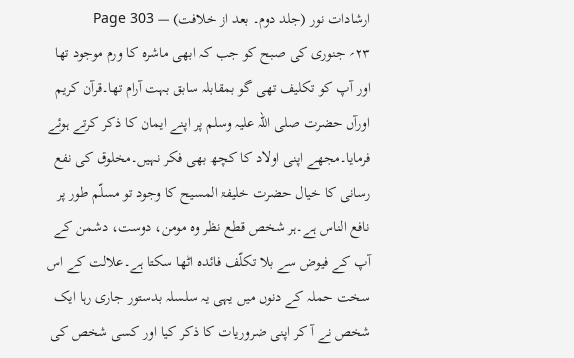ارشادات نور (جلد دوم۔ بعد از خلافت) — Page 303
۲۳؍ جنوری کی صبح کو جب کہ ابھی ماشرہ کا ورم موجود تھا اور آپ کو تکلیف تھی گو بمقابلہ سابق بہت آرام تھا۔قرآن کریم اورآں حضرت صلی اللہ علیہ وسلم پر اپنے ایمان کا ذکر کرتے ہوئے فرمایا۔مجھے اپنی اولاد کا کچھ بھی فکر نہیں۔مخلوق کی نفع رسانی کا خیال حضرت خلیفۃ المسیح کا وجود تو مسلّم طور پر نافع الناس ہے۔ہر شخص قطع نظر وہ مومن، دوست، دشمن کے آپ کے فیوض سے بلا تکلّف فائدہ اٹھا سکتا ہے۔علالت کے اس سخت حملہ کے دنوں میں یہی یہ سلسلہ بدستور جاری رہا ایک شخص نے آ کر اپنی ضروریات کا ذکر کیا اور کسی شخص کی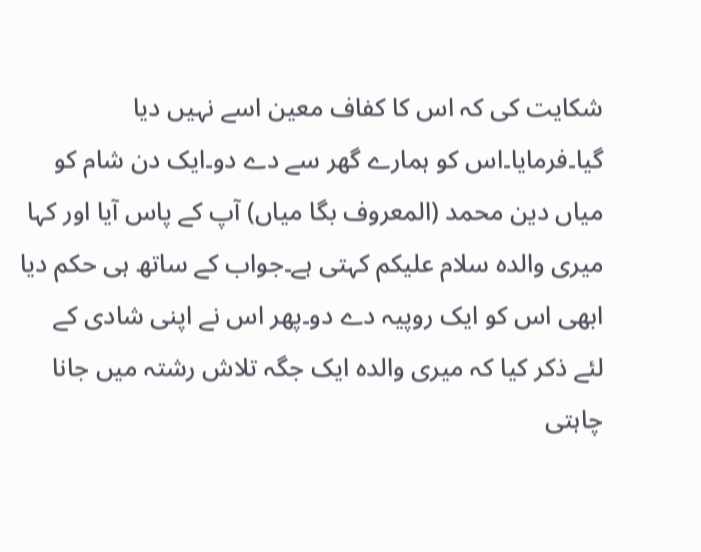شکایت کی کہ اس کا کفاف معین اسے نہیں دیا گیا۔فرمایا۔اس کو ہمارے گھر سے دے دو۔ایک دن شام کو میاں دین محمد (المعروف بگا میاں) آپ کے پاس آیا اور کہا میری والدہ سلام علیکم کہتی ہے۔جواب کے ساتھ ہی حکم دیا ابھی اس کو ایک روپیہ دے دو۔پھر اس نے اپنی شادی کے لئے ذکر کیا کہ میری والدہ ایک جگہ تلاش رشتہ میں جانا چاہتی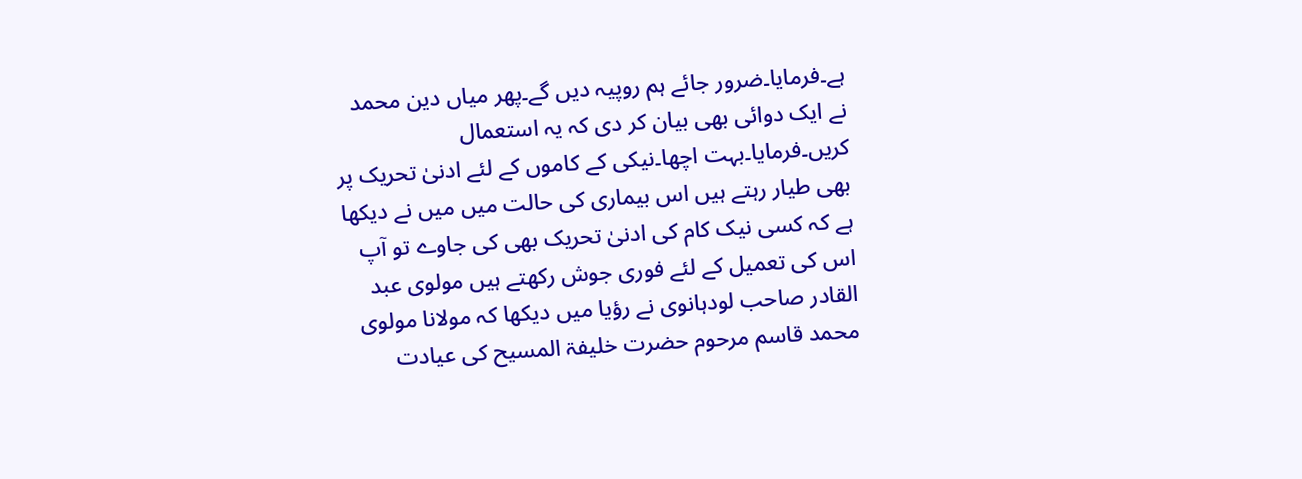ہے۔فرمایا۔ضرور جائے ہم روپیہ دیں گے۔پھر میاں دین محمد نے ایک دوائی بھی بیان کر دی کہ یہ استعمال کریں۔فرمایا۔بہت اچھا۔نیکی کے کاموں کے لئے ادنیٰ تحریک پر بھی طیار رہتے ہیں اس بیماری کی حالت میں میں نے دیکھا ہے کہ کسی نیک کام کی ادنیٰ تحریک بھی کی جاوے تو آپ اس کی تعمیل کے لئے فوری جوش رکھتے ہیں مولوی عبد القادر صاحب لودہانوی نے رؤیا میں دیکھا کہ مولانا مولوی محمد قاسم مرحوم حضرت خلیفۃ المسیح کی عیادت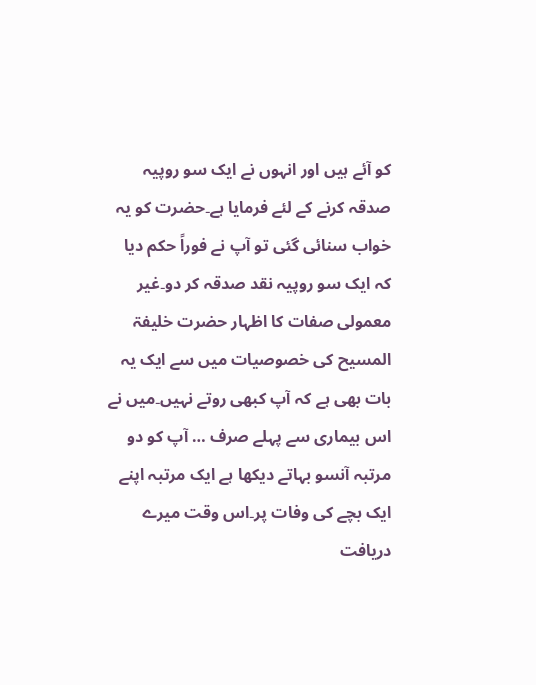کو آئے ہیں اور انہوں نے ایک سو روپیہ صدقہ کرنے کے لئے فرمایا ہے۔حضرت کو یہ خواب سنائی گئی تو آپ نے فوراً حکم دیا کہ ایک سو روپیہ نقد صدقہ کر دو۔غیر معمولی صفات کا اظہار حضرت خلیفۃ المسیح کی خصوصیات میں سے ایک یہ بات بھی ہے کہ آپ کبھی روتے نہیں۔میں نے اس بیماری سے پہلے صرف … آپ کو دو مرتبہ آنسو بہاتے دیکھا ہے ایک مرتبہ اپنے ایک بچے کی وفات پر۔اس وقت میرے دریافت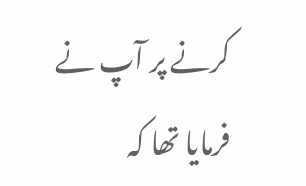کرنے پر آپ نے فرمایا تھا کہ